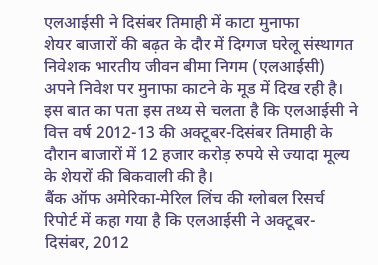एलआईसी ने दिसंबर तिमाही में काटा मुनाफा
शेयर बाजारों की बढ़त के दौर में दिग्गज घरेलू संस्थागत निवेशक भारतीय जीवन बीमा निगम (एलआईसी) अपने निवेश पर मुनाफा काटने के मूड में दिख रही है। इस बात का पता इस तथ्य से चलता है कि एलआईसी ने वित्त वर्ष 2012-13 की अक्टूबर-दिसंबर तिमाही के दौरान बाजारों में 12 हजार करोड़ रुपये से ज्यादा मूल्य के शेयरों की बिकवाली की है।
बैंक ऑफ अमेरिका-मेरिल लिंच की ग्लोबल रिसर्च रिपोर्ट में कहा गया है कि एलआईसी ने अक्टूबर-दिसंबर, 2012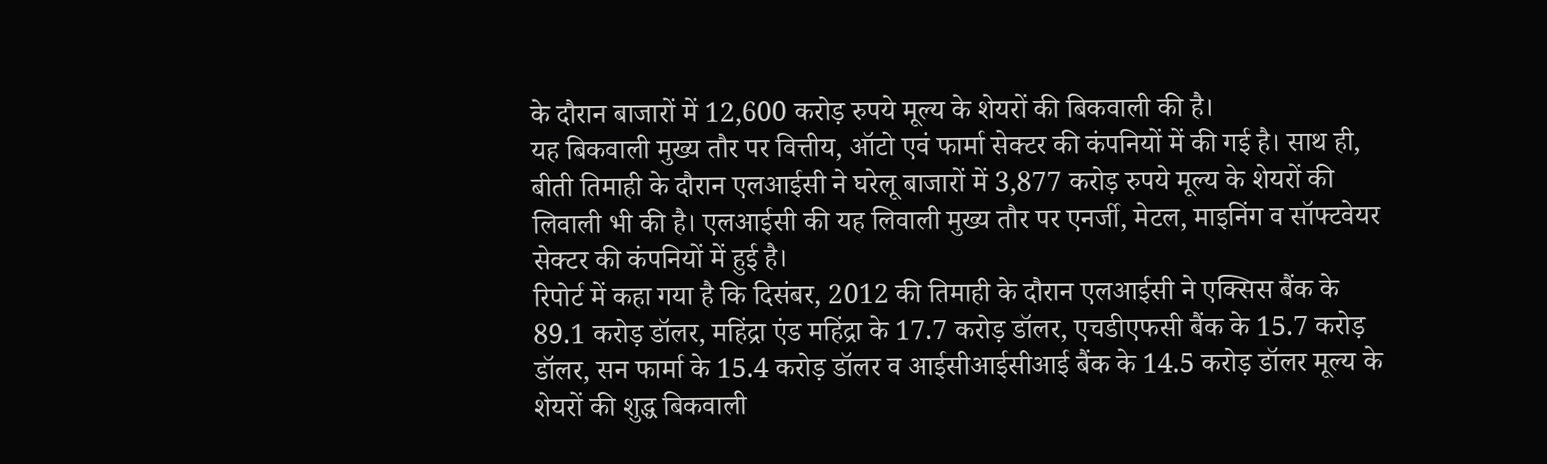के दौरान बाजारों में 12,600 करोड़ रुपये मूल्य के शेयरों की बिकवाली की है।
यह बिकवाली मुख्य तौर पर वित्तीय, ऑटो एवं फार्मा सेक्टर की कंपनियों में की गई है। साथ ही, बीती तिमाही के दौरान एलआईसी ने घरेलू बाजारों में 3,877 करोड़ रुपये मूल्य के शेयरों की लिवाली भी की है। एलआईसी की यह लिवाली मुख्य तौर पर एनर्जी, मेटल, माइनिंग व सॉफ्टवेयर सेक्टर की कंपनियों में हुई है।
रिपोर्ट में कहा गया है कि दिसंबर, 2012 की तिमाही के दौरान एलआईसी ने एक्सिस बैंक के 89.1 करोड़ डॉलर, महिंद्रा एंड महिंद्रा के 17.7 करोड़ डॉलर, एचडीएफसी बैंक के 15.7 करोड़ डॉलर, सन फार्मा के 15.4 करोड़ डॉलर व आईसीआईसीआई बैंक के 14.5 करोड़ डॉलर मूल्य के शेयरों की शुद्ध बिकवाली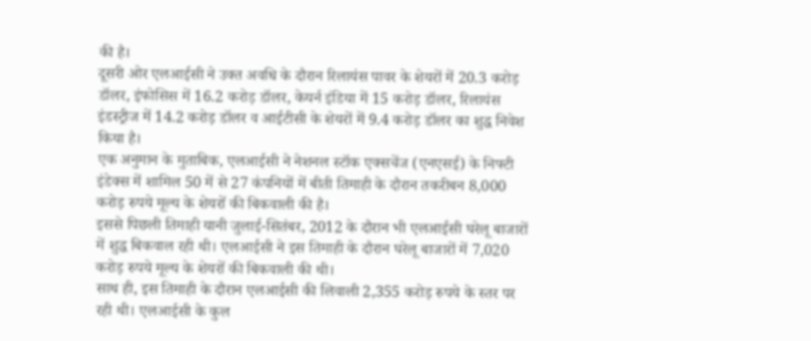की है।
दूसरी ओर एलआईसी ने उक्त अवधि के दौरान रिलायंस पावर के शेयरों में 20.3 करोड़ डॉलर, इंफोसिस में 16.2 करोड़ डॉलर, केयर्न इंडिया में 15 करोड़ डॉलर, रिलायंस इंडस्ट्रीज में 14.2 करोड़ डॉलर व आईटीसी के शेयरों में 9.4 करोड़ डॉलर का शुद्ध निवेश किया है।
एक अनुमान के मुताबिक, एलआईसी ने नेशनल स्टॉक एक्सचेंज (एनएसई) के निफ्टी इंडेक्स में शामिल 50 में से 27 कंपनियों में बीती तिमाही के दौरान तकरीबन 8,000 करोड़ रुपये मूल्य के शेयरों की बिकवाली की है।
इससे पिछली तिमाही यानी जुलाई-सितंबर, 2012 के दौरान भी एलआईसी घरेलू बाजारों में शुद्ध बिकवाल रही थी। एलआईसी ने इस तिमाही के दौरान घरेलू बाजारों में 7,020 करोड़ रुपये मूल्य के शेयरों की बिकवाली की थी।
साथ ही, इस तिमाही के दौरान एलआईसी की लिवाली 2,355 करोड़ रुपये के स्तर पर रही थी। एलआईसी के कुल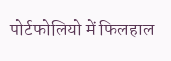पोर्टफोलियो में फिलहाल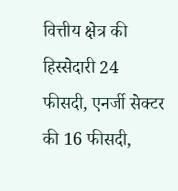वित्तीय क्षेत्र की हिस्सेदारी 24 फीसदी, एनर्जी सेक्टर की 16 फीसदी,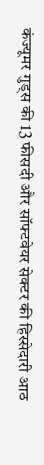कंज्यूमर गुड्स की 13 फीसदी और सॉफ्टवेयर सेक्टर की हिस्सेदारी आठ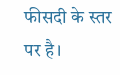फीसदी के स्तर पर है।